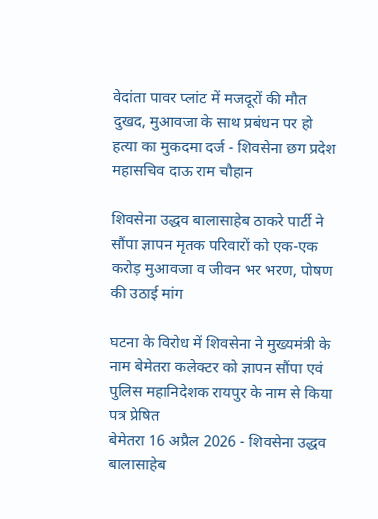वेदांता पावर प्लांट में मजदूरों की मौत दुखद, मुआवजा के साथ प्रबंधन पर हो हत्या का मुकदमा दर्ज - शिवसेना छग प्रदेश महासचिव दाऊ राम चौहान

शिवसेना उद्धव बालासाहेब ठाकरे पार्टी ने सौंपा ज्ञापन मृतक परिवारों को एक-एक करोड़ मुआवजा व जीवन भर भरण, पोषण की उठाई मांग

घटना के विरोध में शिवसेना ने मुख्यमंत्री के नाम बेमेतरा कलेक्टर को ज्ञापन सौंपा एवं पुलिस महानिदेशक रायपुर के नाम से किया पत्र प्रेषित
बेमेतरा 16 अप्रैल 2026 - शिवसेना उद्धव बालासाहेब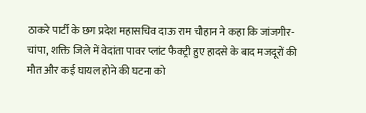ठाकरे पार्टी के छग प्रदेश महासचिव दाऊ राम चौहान ने कहा कि जांजगीर-चांपा, शक्ति जिले में वेदांता पावर प्लांट फैक्ट्री हुए हादसे के बाद मजदूरों की मौत और कई घायल होने की घटना को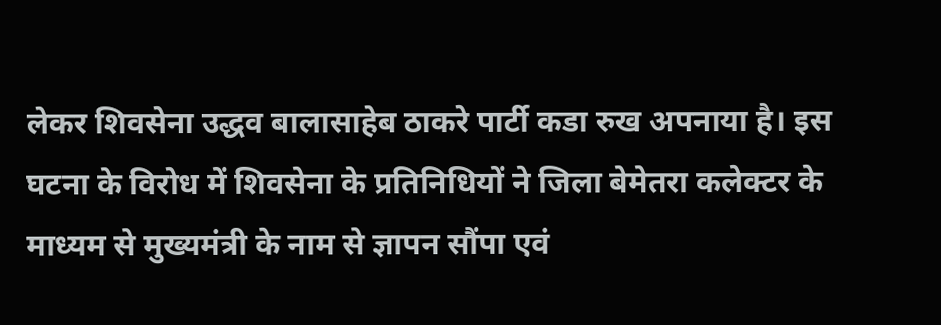लेकर शिवसेना उद्धव बालासाहेब ठाकरे पार्टी कडा रुख अपनाया है। इस घटना के विरोध में शिवसेना के प्रतिनिधियों ने जिला बेमेतरा कलेक्टर के माध्यम से मुख्यमंत्री के नाम से ज्ञापन सौंपा एवं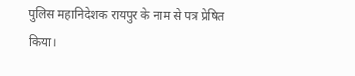पुलिस महानिदेशक रायपुर के नाम से पत्र प्रेषित किया।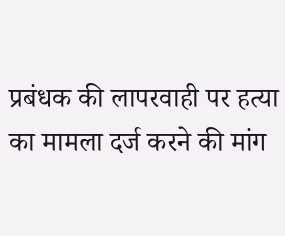प्रबंधक की लापरवाही पर हत्या का मामला दर्ज करने की मांग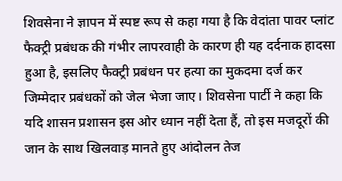शिवसेना ने ज्ञापन में स्पष्ट रूप से कहा गया है कि वेदांता पावर प्लांट फैक्ट्री प्रबंधक की गंभीर लापरवाही के कारण ही यह दर्दनाक हादसा हुआ है, इसलिए फैक्ट्री प्रबंधन पर हत्या का मुकदमा दर्ज कर जिम्मेदार प्रबंधकों को जेल भेजा जाए। शिवसेना पार्टी ने कहा कि यदि शासन प्रशासन इस ओर ध्यान नहीं देता हैं, तो इस मजदूरों की जान के साथ खिलवाड़ मानते हुए आंदोलन तेज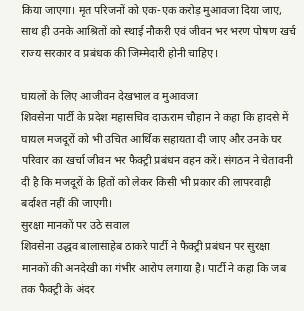किया जाएगा। मृत परिजनों को एक-एक करोड़ मुआवजा दिया जाए, साथ ही उनके आश्रितों को स्थाई नौकरी एवं जीवन भर भरण पोषण खर्च राज्य सरकार व प्रबंधक की जिम्मेदारी होनी चाहिए।

घायलों के लिए आजीवन देखभाल व मुआवजा
शिवसेना पार्टी के प्रदेश महासचिव दाऊराम चौहान ने कहा कि हादसे में घायल मजदूरों को भी उचित आर्थिक सहायता दी जाए और उनके घर परिवार का खर्चा जीवन भर फैक्ट्री प्रबंधन वहन करें। संगठन ने चेतावनी दी है कि मजदूरों के हितों को लेकर किसी भी प्रकार की लापरवाही बर्दाश्त नहीं की जाएगी।
सुरक्षा मानकों पर उठे सवाल
शिवसेना उद्धव बालासाहेब ठाकरे पार्टी ने फैक्ट्री प्रबंधन पर सुरक्षा मानकों की अनदेखी का गंभीर आरोप लगाया है। पार्टी ने कहा कि जब तक फैक्ट्री के अंदर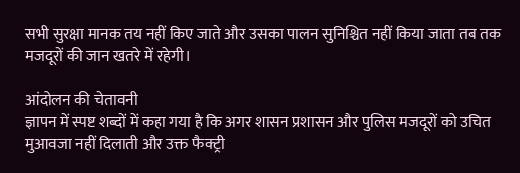सभी सुरक्षा मानक तय नहीं किए जाते और उसका पालन सुनिश्चित नहीं किया जाता तब तक मजदूरों की जान खतरे में रहेगी।

आंदोलन की चेतावनी
ज्ञापन में स्पष्ट शब्दों में कहा गया है कि अगर शासन प्रशासन और पुलिस मजदूरों को उचित मुआवजा नहीं दिलाती और उक्त फैक्ट्री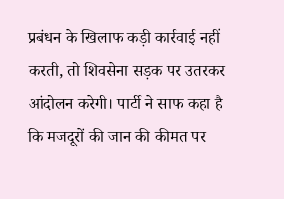प्रबंधन के खिलाफ कड़ी कार्रवाई नहीं करती, तो शिवसेना सड़क पर उतरकर आंदोलन करेगी। पार्टी ने साफ कहा है कि मजदूरों की जान की कीमत पर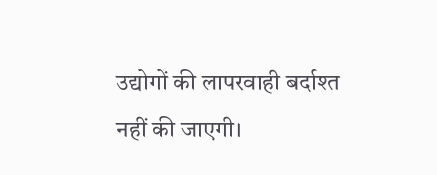उद्योगों की लापरवाही बर्दाश्त नहीं की जाएगी।